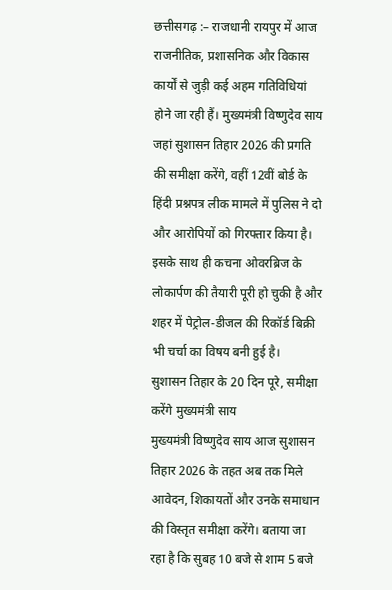छत्तीसगढ़ :– राजधानी रायपुर में आज राजनीतिक, प्रशासनिक और विकास कार्यों से जुड़ी कई अहम गतिविधियां होने जा रही हैं। मुख्यमंत्री विष्णुदेव साय जहां सुशासन तिहार 2026 की प्रगति की समीक्षा करेंगे, वहीं 12वीं बोर्ड के हिंदी प्रश्नपत्र लीक मामले में पुलिस ने दो और आरोपियों को गिरफ्तार किया है। इसके साथ ही कचना ओवरब्रिज के लोकार्पण की तैयारी पूरी हो चुकी है और शहर में पेट्रोल-डीजल की रिकॉर्ड बिक्री भी चर्चा का विषय बनी हुई है।
सुशासन तिहार के 20 दिन पूरे, समीक्षा करेंगे मुख्यमंत्री साय
मुख्यमंत्री विष्णुदेव साय आज सुशासन तिहार 2026 के तहत अब तक मिले आवेदन, शिकायतों और उनके समाधान की विस्तृत समीक्षा करेंगे। बताया जा रहा है कि सुबह 10 बजे से शाम 5 बजे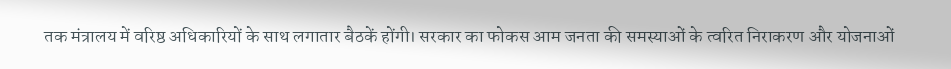तक मंत्रालय में वरिष्ठ अधिकारियों के साथ लगातार बैठकें होंगी। सरकार का फोकस आम जनता की समस्याओं के त्वरित निराकरण और योजनाओं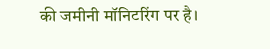की जमीनी मॉनिटरिंग पर है।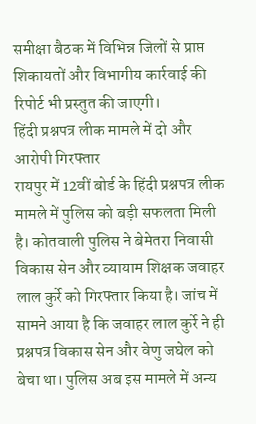समीक्षा बैठक में विभिन्न जिलों से प्राप्त शिकायतों और विभागीय कार्रवाई की रिपोर्ट भी प्रस्तुत की जाएगी।
हिंदी प्रश्नपत्र लीक मामले में दो और आरोपी गिरफ्तार
रायपुर में 12वीं बोर्ड के हिंदी प्रश्नपत्र लीक मामले में पुलिस को बड़ी सफलता मिली है। कोतवाली पुलिस ने बेमेतरा निवासी विकास सेन और व्यायाम शिक्षक जवाहर लाल कुर्रे को गिरफ्तार किया है। जांच में सामने आया है कि जवाहर लाल कुर्रे ने ही प्रश्नपत्र विकास सेन और वेणु जघेल को बेचा था। पुलिस अब इस मामले में अन्य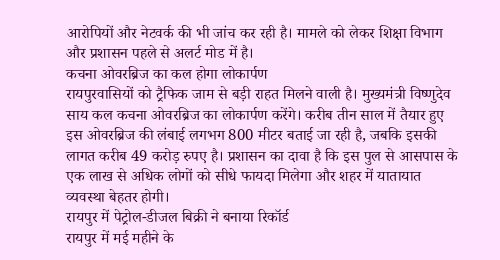आरोपियों और नेटवर्क की भी जांच कर रही है। मामले को लेकर शिक्षा विभाग और प्रशासन पहले से अलर्ट मोड में है।
कचना ओवरब्रिज का कल होगा लोकार्पण
रायपुरवासियों को ट्रैफिक जाम से बड़ी राहत मिलने वाली है। मुख्यमंत्री विष्णुदेव साय कल कचना ओवरब्रिज का लोकार्पण करेंगे। करीब तीन साल में तैयार हुए इस ओवरब्रिज की लंबाई लगभग 800 मीटर बताई जा रही है, जबकि इसकी लागत करीब 49 करोड़ रुपए है। प्रशासन का दावा है कि इस पुल से आसपास के एक लाख से अधिक लोगों को सीधे फायदा मिलेगा और शहर में यातायात व्यवस्था बेहतर होगी।
रायपुर में पेट्रोल-डीजल बिक्री ने बनाया रिकॉर्ड
रायपुर में मई महीने के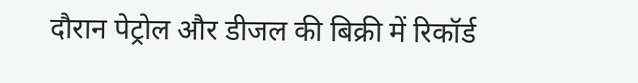दौरान पेट्रोल और डीजल की बिक्री में रिकॉर्ड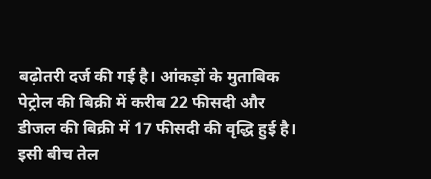बढ़ोतरी दर्ज की गई है। आंकड़ों के मुताबिक पेट्रोल की बिक्री में करीब 22 फीसदी और डीजल की बिक्री में 17 फीसदी की वृद्धि हुई है। इसी बीच तेल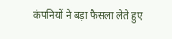कंपनियों ने बड़ा फैसला लेते हुए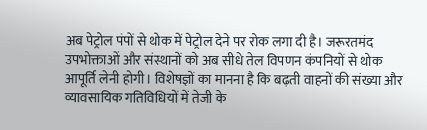अब पेट्रोल पंपों से थोक में पेट्रोल देने पर रोक लगा दी है। जरूरतमंद उपभोक्ताओं और संस्थानों को अब सीधे तेल विपणन कंपनियों से थोक आपूर्ति लेनी होगी। विशेषज्ञों का मानना है कि बढ़ती वाहनों की संख्या और व्यावसायिक गतिविधियों में तेजी के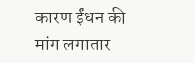कारण ईंधन की मांग लगातार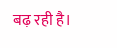बढ़ रही है।